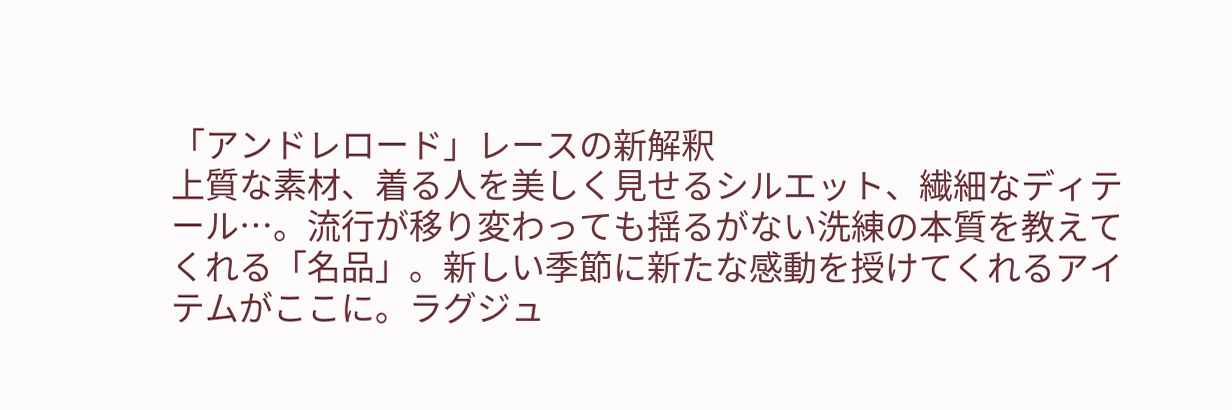「アンドレロード」レースの新解釈
上質な素材、着る人を美しく見せるシルエット、繊細なディテール…。流行が移り変わっても揺るがない洗練の本質を教えてくれる「名品」。新しい季節に新たな感動を授けてくれるアイテムがここに。ラグジュ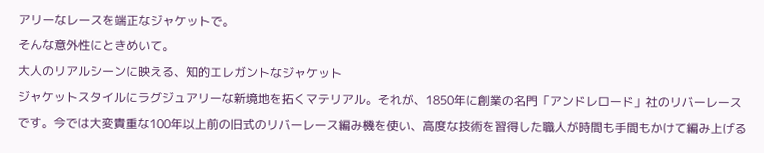アリーなレースを端正なジャケットで。
そんな意外性にときめいて。
大人のリアルシーンに映える、知的エレガントなジャケット
ジャケットスタイルにラグジュアリーな新境地を拓くマテリアル。それが、1850年に創業の名門「アンドレロード」社のリバーレースです。今では大変貴重な100年以上前の旧式のリバーレース編み機を使い、高度な技術を習得した職人が時間も手間もかけて編み上げる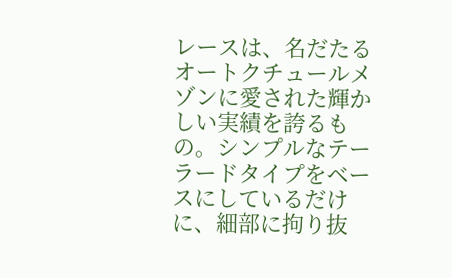レースは、名だたるオートクチュールメゾンに愛された輝かしい実績を誇るもの。シンプルなテーラードタイプをベースにしているだけに、細部に拘り抜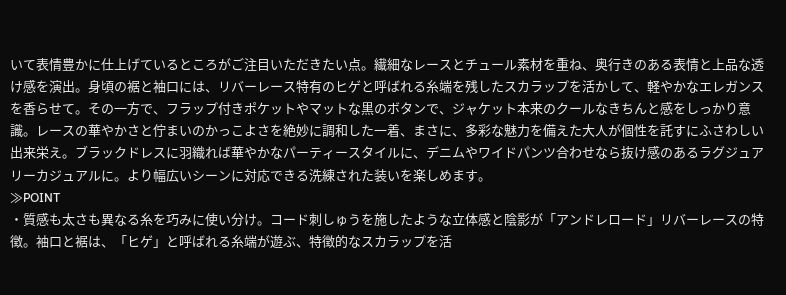いて表情豊かに仕上げているところがご注目いただきたい点。繊細なレースとチュール素材を重ね、奥行きのある表情と上品な透け感を演出。身頃の裾と袖口には、リバーレース特有のヒゲと呼ばれる糸端を残したスカラップを活かして、軽やかなエレガンスを香らせて。その一方で、フラップ付きポケットやマットな黒のボタンで、ジャケット本来のクールなきちんと感をしっかり意識。レースの華やかさと佇まいのかっこよさを絶妙に調和した一着、まさに、多彩な魅力を備えた大人が個性を託すにふさわしい出来栄え。ブラックドレスに羽織れば華やかなパーティースタイルに、デニムやワイドパンツ合わせなら抜け感のあるラグジュアリーカジュアルに。より幅広いシーンに対応できる洗練された装いを楽しめます。
≫POINT
・質感も太さも異なる糸を巧みに使い分け。コード刺しゅうを施したような立体感と陰影が「アンドレロード」リバーレースの特徴。袖口と裾は、「ヒゲ」と呼ばれる糸端が遊ぶ、特徴的なスカラップを活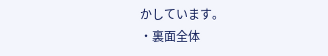かしています。
・裏面全体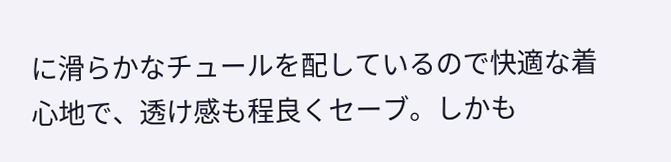に滑らかなチュールを配しているので快適な着心地で、透け感も程良くセーブ。しかも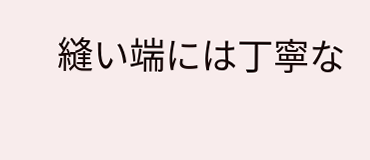縫い端には丁寧な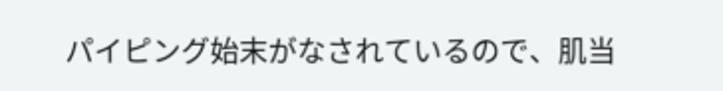パイピング始末がなされているので、肌当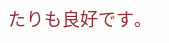たりも良好です。